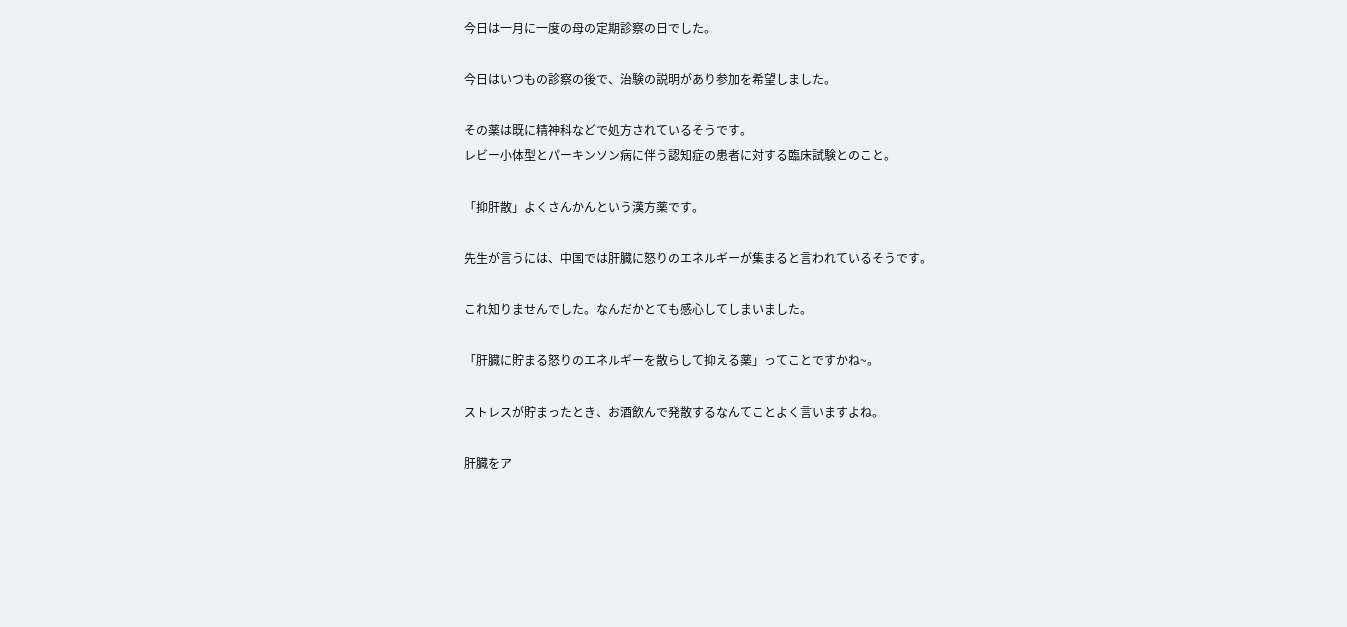今日は一月に一度の母の定期診察の日でした。

今日はいつもの診察の後で、治験の説明があり参加を希望しました。

その薬は既に精神科などで処方されているそうです。
レビー小体型とパーキンソン病に伴う認知症の患者に対する臨床試験とのこと。

「抑肝散」よくさんかんという漢方薬です。

先生が言うには、中国では肝臓に怒りのエネルギーが集まると言われているそうです。

これ知りませんでした。なんだかとても感心してしまいました。

「肝臓に貯まる怒りのエネルギーを散らして抑える薬」ってことですかね~。

ストレスが貯まったとき、お酒飲んで発散するなんてことよく言いますよね。

肝臓をア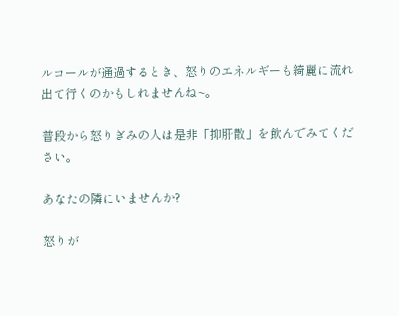ルコールが通過するとき、怒りのエネルギーも綺麗に流れ出て行くのかもしれませんね~。

普段から怒りぎみの人は是非「抑肝散」を飲んでみてください。

あなたの隣にいませんか?

怒りが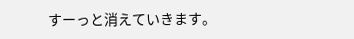すーっと消えていきます。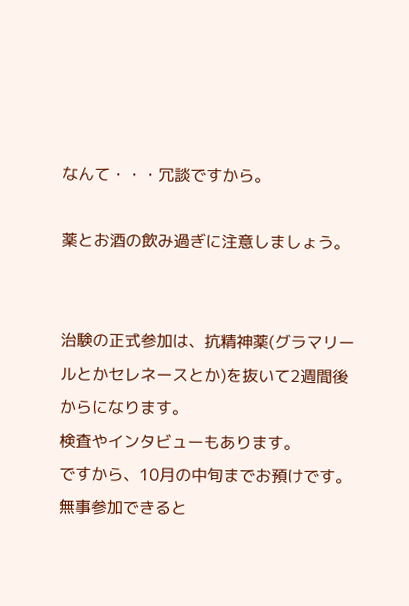なんて・・・冗談ですから。

薬とお酒の飲み過ぎに注意しましょう。


治験の正式参加は、抗精神薬(グラマリールとかセレネースとか)を抜いて2週間後からになります。
検査やインタビューもあります。
ですから、10月の中旬までお預けです。
無事参加できると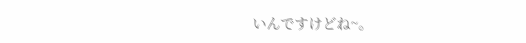いんですけどね~。